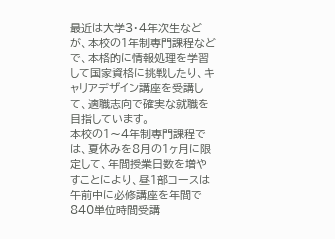最近は大学3・4年次生などが、本校の1年制専門課程などで、本格的に情報処理を学習して国家資格に挑戦したり、キャリアデザイン講座を受講して、適職志向で確実な就職を目指しています。
本校の1〜4年制専門課程では、夏休みを8月の1ヶ月に限定して、年間授業日数を増やすことにより、昼1部コースは午前中に必修講座を年間で840単位時間受講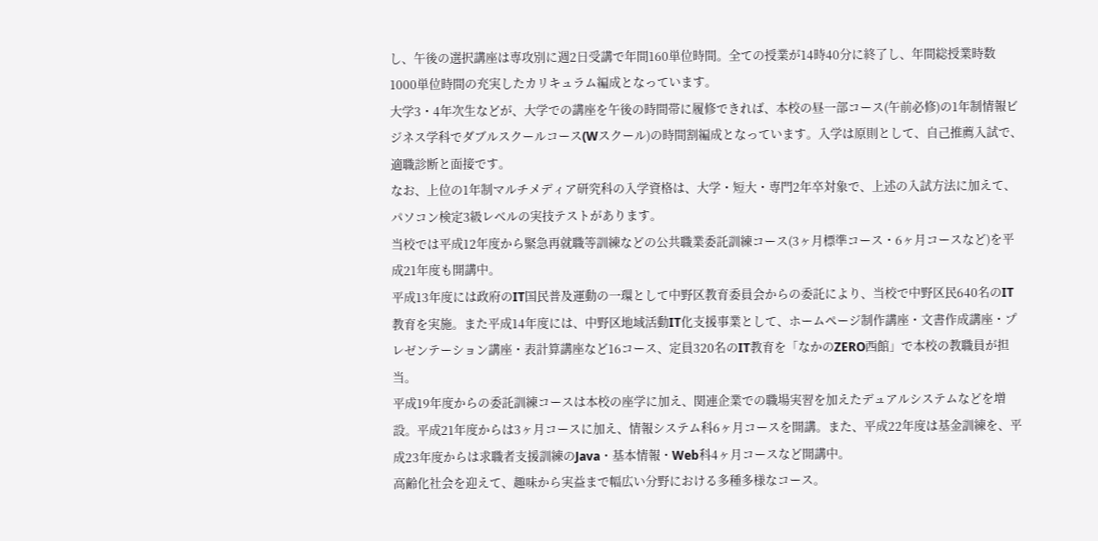し、午後の選択講座は専攻別に週2日受講で年間160単位時間。全ての授業が14時40分に終了し、年間総授業時数1000単位時間の充実したカリキュラム編成となっています。
大学3・4年次生などが、大学での講座を午後の時間帯に履修できれば、本校の昼一部コース(午前必修)の1年制情報ビジネス学科でダブルスクールコース(Wスクール)の時間割編成となっています。入学は原則として、自己推薦入試で、適職診断と面接です。
なお、上位の1年制マルチメディア研究科の入学資格は、大学・短大・専門2年卒対象で、上述の入試方法に加えて、パソコン検定3級レベルの実技テストがあります。
当校では平成12年度から緊急再就職等訓練などの公共職業委託訓練コース(3ヶ月標準コース・6ヶ月コースなど)を平成21年度も開講中。
平成13年度には政府のIT国民普及運動の一環として中野区教育委員会からの委託により、当校で中野区民640名のIT教育を実施。また平成14年度には、中野区地域活動IT化支援事業として、ホームページ制作講座・文書作成講座・プレゼンテーション講座・表計算講座など16コース、定員320名のIT教育を「なかのZERO西館」で本校の教職員が担当。
平成19年度からの委託訓練コースは本校の座学に加え、関連企業での職場実習を加えたデュアルシステムなどを増設。平成21年度からは3ヶ月コースに加え、情報システム科6ヶ月コースを開講。また、平成22年度は基金訓練を、平成23年度からは求職者支援訓練のJava・基本情報・Web科4ヶ月コースなど開講中。
高齢化社会を迎えて、趣味から実益まで幅広い分野における多種多様なコース。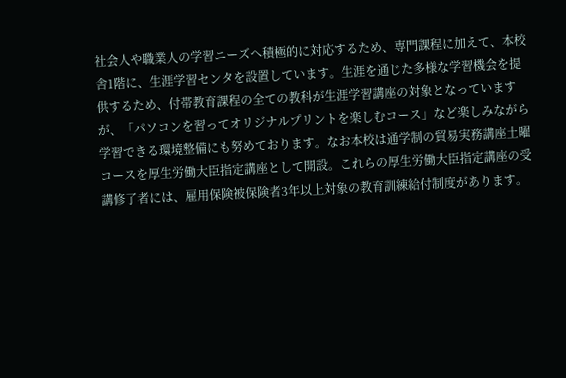社会人や職業人の学習ニーズへ積極的に対応するため、専門課程に加えて、本校舎1階に、生涯学習センタを設置しています。生涯を通じた多様な学習機会を提供するため、付帯教育課程の全ての教科が生涯学習講座の対象となっていますが、「パソコンを習ってオリジナルプリントを楽しむコース」など楽しみながら学習できる環境整備にも努めております。なお本校は通学制の貿易実務講座土曜コースを厚生労働大臣指定講座として開設。これらの厚生労働大臣指定講座の受講修了者には、雇用保険被保険者3年以上対象の教育訓練給付制度があります。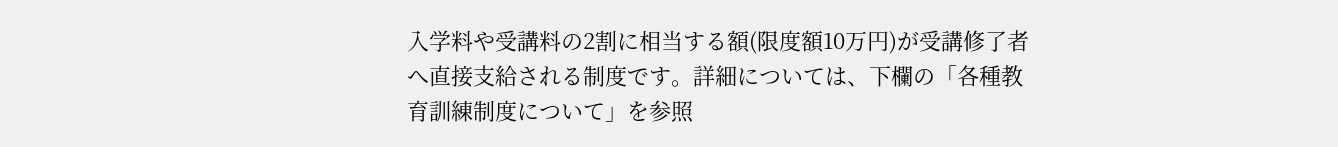入学料や受講料の2割に相当する額(限度額10万円)が受講修了者へ直接支給される制度です。詳細については、下欄の「各種教育訓練制度について」を参照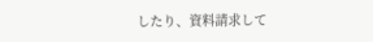したり、資料請求して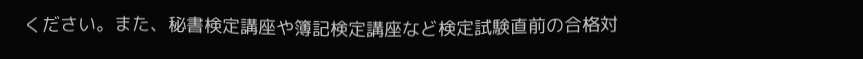ください。また、秘書検定講座や簿記検定講座など検定試験直前の合格対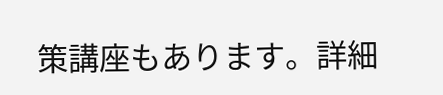策講座もあります。詳細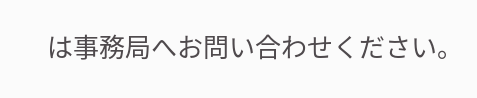は事務局へお問い合わせください。